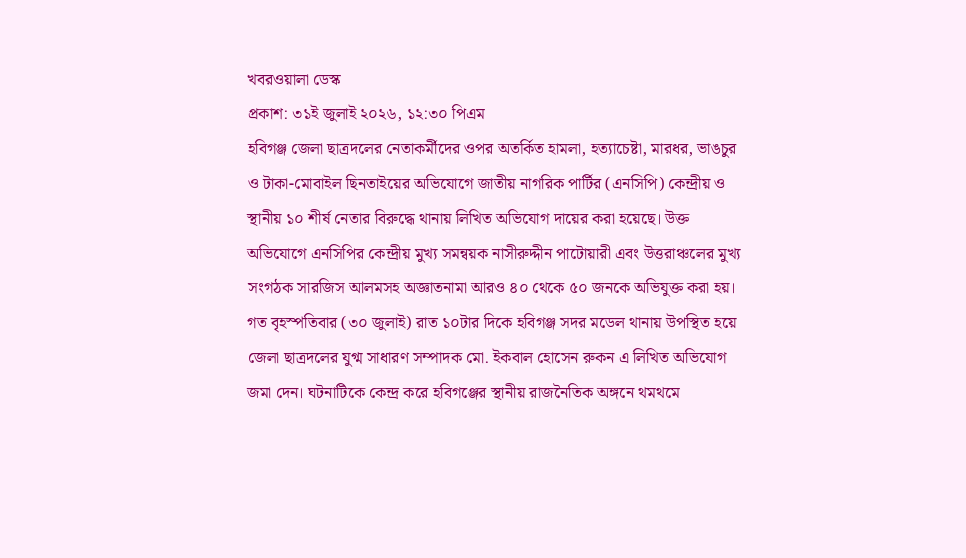খবরওয়ালা ডেস্ক
প্রকাশ: ৩১ই জুলাই ২০২৬, ১২:৩০ পিএম
হবিগঞ্জ জেলা ছাত্রদলের নেতাকর্মীদের ওপর অতর্কিত হামলা, হত্যাচেষ্টা, মারধর, ভাঙচুর ও টাকা-মোবাইল ছিনতাইয়ের অভিযোগে জাতীয় নাগরিক পার্টির (এনসিপি) কেন্দ্রীয় ও স্থানীয় ১০ শীর্ষ নেতার বিরুদ্ধে থানায় লিখিত অভিযোগ দায়ের করা হয়েছে। উক্ত অভিযোগে এনসিপির কেন্দ্রীয় মুখ্য সমন্বয়ক নাসীরুদ্দীন পাটোয়ারী এবং উত্তরাঞ্চলের মুখ্য সংগঠক সারজিস আলমসহ অজ্ঞাতনামা আরও ৪০ থেকে ৫০ জনকে অভিযুক্ত করা হয়।
গত বৃহস্পতিবার (৩০ জুলাই) রাত ১০টার দিকে হবিগঞ্জ সদর মডেল থানায় উপস্থিত হয়ে জেলা ছাত্রদলের যুগ্ম সাধারণ সম্পাদক মো. ইকবাল হোসেন রুকন এ লিখিত অভিযোগ জমা দেন। ঘটনাটিকে কেন্দ্র করে হবিগঞ্জের স্থানীয় রাজনৈতিক অঙ্গনে থমথমে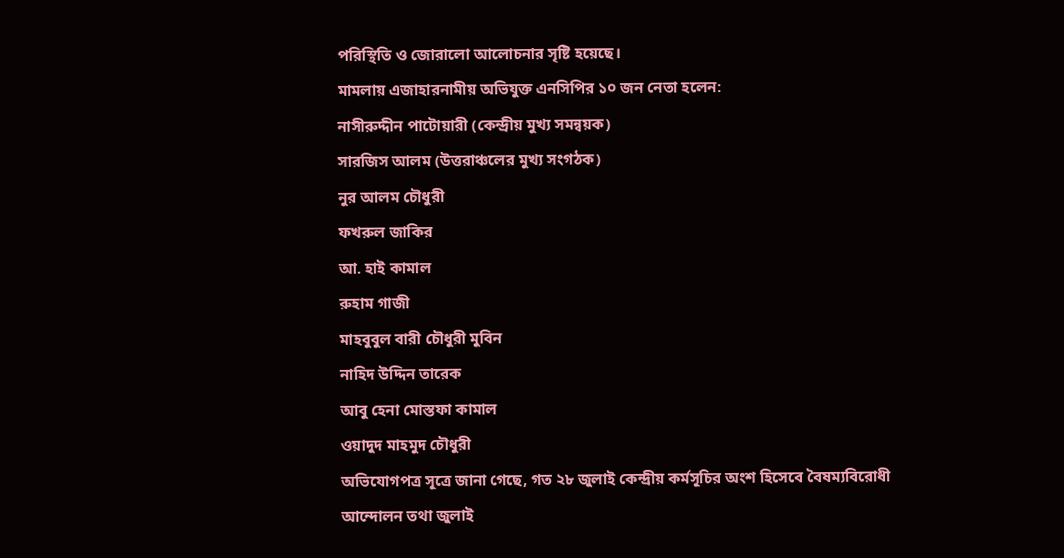পরিস্থিতি ও জোরালো আলোচনার সৃষ্টি হয়েছে।
মামলায় এজাহারনামীয় অভিযুক্ত এনসিপির ১০ জন নেতা হলেন:
নাসীরুদ্দীন পাটোয়ারী (কেন্দ্রীয় মুখ্য সমন্বয়ক)
সারজিস আলম (উত্তরাঞ্চলের মুখ্য সংগঠক)
নুর আলম চৌধুরী
ফখরুল জাকির
আ. হাই কামাল
রুহাম গাজী
মাহবুবুল বারী চৌধুরী মুবিন
নাহিদ উদ্দিন তারেক
আবু হেনা মোস্তফা কামাল
ওয়াদুদ মাহমুদ চৌধুরী
অভিযোগপত্র সূত্রে জানা গেছে, গত ২৮ জুলাই কেন্দ্রীয় কর্মসূচির অংশ হিসেবে বৈষম্যবিরোধী আন্দোলন তথা জুলাই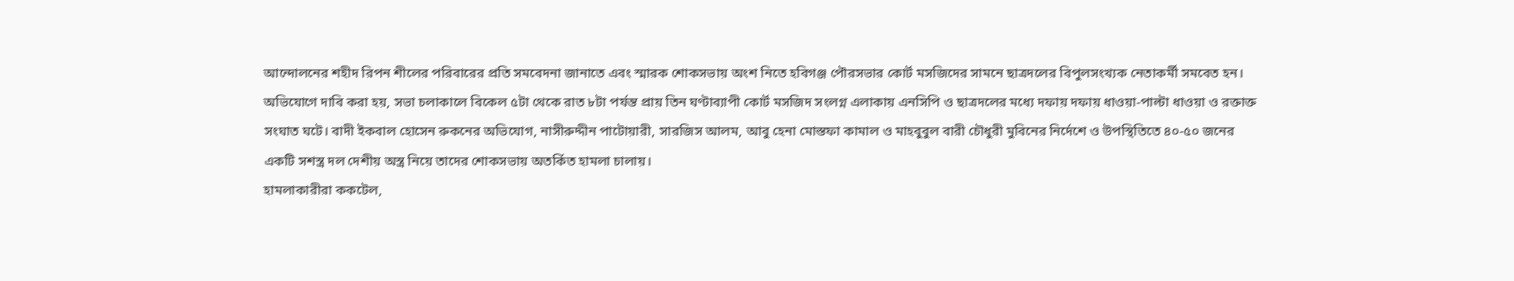আন্দোলনের শহীদ রিপন শীলের পরিবারের প্রতি সমবেদনা জানাতে এবং স্মারক শোকসভায় অংশ নিতে হবিগঞ্জ পৌরসভার কোর্ট মসজিদের সামনে ছাত্রদলের বিপুলসংখ্যক নেতাকর্মী সমবেত হন।
অভিযোগে দাবি করা হয়, সভা চলাকালে বিকেল ৫টা থেকে রাত ৮টা পর্যন্ত প্রায় তিন ঘণ্টাব্যাপী কোর্ট মসজিদ সংলগ্ন এলাকায় এনসিপি ও ছাত্রদলের মধ্যে দফায় দফায় ধাওয়া-পাল্টা ধাওয়া ও রক্তাক্ত সংঘাত ঘটে। বাদী ইকবাল হোসেন রুকনের অভিযোগ, নাসীরুদ্দীন পাটোয়ারী, সারজিস আলম, আবু হেনা মোস্তফা কামাল ও মাহবুবুল বারী চৌধুরী মুবিনের নির্দেশে ও উপস্থিতিতে ৪০-৫০ জনের একটি সশস্ত্র দল দেশীয় অস্ত্র নিয়ে তাদের শোকসভায় অতর্কিত হামলা চালায়।
হামলাকারীরা ককটেল,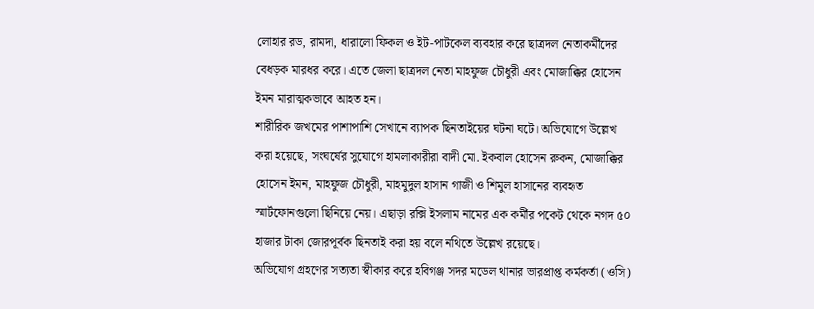লোহার রড, রামদা, ধারালো ফিকল ও ইট-পাটকেল ব্যবহার করে ছাত্রদল নেতাকর্মীদের বেধড়ক মারধর করে। এতে জেলা ছাত্রদল নেতা মাহফুজ চৌধুরী এবং মোজাক্কির হোসেন ইমন মারাত্মকভাবে আহত হন।
শারীরিক জখমের পাশাপাশি সেখানে ব্যাপক ছিনতাইয়ের ঘটনা ঘটে। অভিযোগে উল্লেখ করা হয়েছে, সংঘর্ষের সুযোগে হামলাকারীরা বাদী মো. ইকবাল হোসেন রুকন, মোজাক্কির হোসেন ইমন, মাহফুজ চৌধুরী, মাহমুদুল হাসান গাজী ও শিমুল হাসানের ব্যবহৃত স্মার্টফোনগুলো ছিনিয়ে নেয়। এছাড়া রক্সি ইসলাম নামের এক কর্মীর পকেট থেকে নগদ ৫০ হাজার টাকা জোরপূর্বক ছিনতাই করা হয় বলে নথিতে উল্লেখ রয়েছে।
অভিযোগ গ্রহণের সত্যতা স্বীকার করে হবিগঞ্জ সদর মডেল থানার ভারপ্রাপ্ত কর্মকর্তা (ওসি)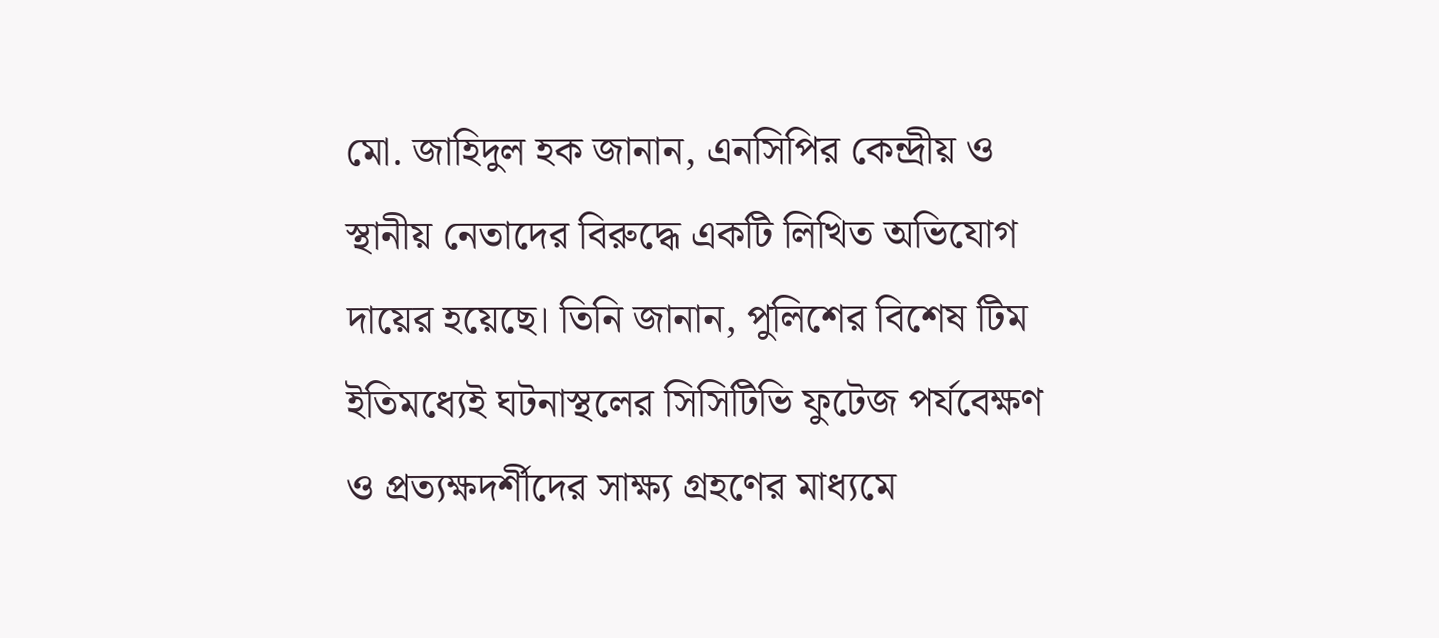মো. জাহিদুল হক জানান, এনসিপির কেন্দ্রীয় ও স্থানীয় নেতাদের বিরুদ্ধে একটি লিখিত অভিযোগ দায়ের হয়েছে। তিনি জানান, পুলিশের বিশেষ টিম ইতিমধ্যেই ঘটনাস্থলের সিসিটিভি ফুটেজ পর্যবেক্ষণ ও প্রত্যক্ষদর্শীদের সাক্ষ্য গ্রহণের মাধ্যমে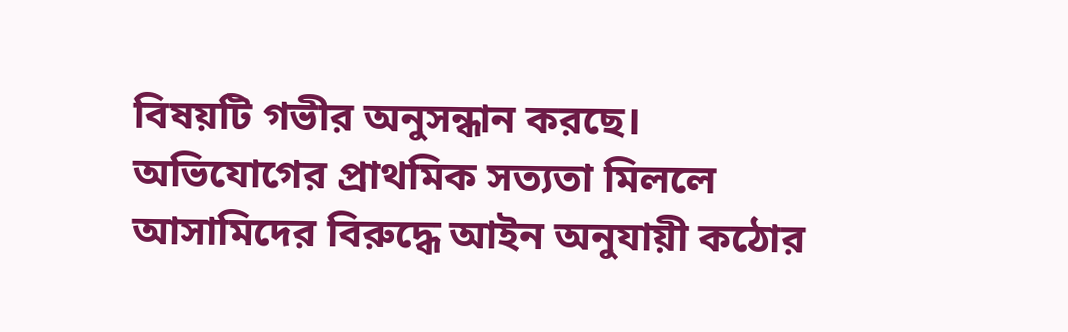বিষয়টি গভীর অনুসন্ধান করছে। অভিযোগের প্রাথমিক সত্যতা মিললে আসামিদের বিরুদ্ধে আইন অনুযায়ী কঠোর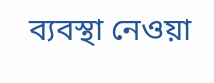ব্যবস্থা নেওয়া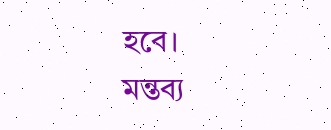হবে।
মন্তব্য